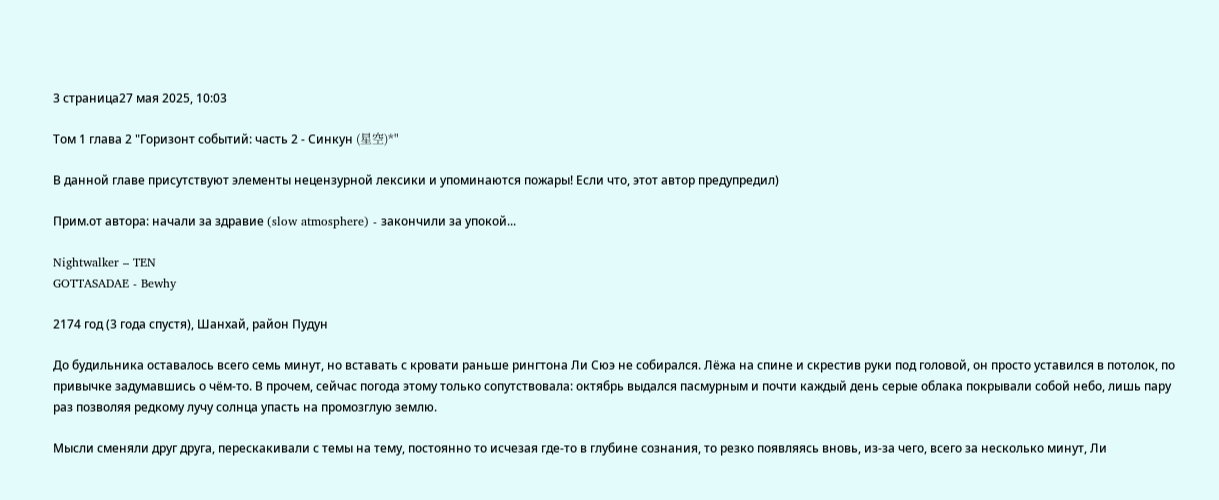3 страница27 мая 2025, 10:03

Том 1 глава 2 "Горизонт событий: часть 2 - Синкун (星空)*"

В данной главе присутствуют элементы нецензурной лексики и упоминаются пожары! Если что, этот автор предупредил)

Прим.от автора: начали за здравие (slow atmosphere) - закончили за упокой...

Nightwalker – TEN
GOTTASADAE - Bewhy

2174 год (3 года спустя), Шанхай, район Пудун

До будильника оставалось всего семь минут, но вставать с кровати раньше рингтона Ли Сюэ не собирался. Лёжа на спине и скрестив руки под головой, он просто уставился в потолок, по привычке задумавшись о чём-то. В прочем, сейчас погода этому только сопутствовала: октябрь выдался пасмурным и почти каждый день серые облака покрывали собой небо, лишь пару раз позволяя редкому лучу солнца упасть на промозглую землю.

Мысли сменяли друг друга, перескакивали с темы на тему, постоянно то исчезая где-то в глубине сознания, то резко появляясь вновь, из-за чего, всего за несколько минут, Ли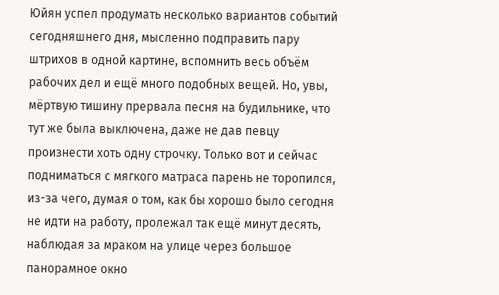Юйян успел продумать несколько вариантов событий сегодняшнего дня, мысленно подправить пару штрихов в одной картине, вспомнить весь объём рабочих дел и ещё много подобных вещей. Но, увы, мёртвую тишину прервала песня на будильнике, что тут же была выключена, даже не дав певцу произнести хоть одну строчку. Только вот и сейчас подниматься с мягкого матраса парень не торопился, из-за чего, думая о том, как бы хорошо было сегодня не идти на работу, пролежал так ещё минут десять, наблюдая за мраком на улице через большое панорамное окно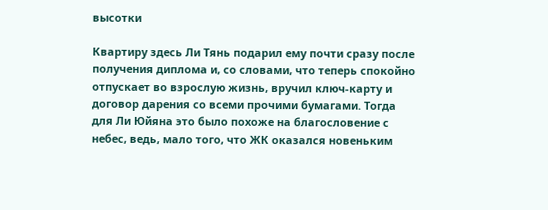высотки

Квартиру здесь Ли Тянь подарил ему почти сразу после получения диплома и, со словами, что теперь спокойно отпускает во взрослую жизнь, вручил ключ-карту и договор дарения со всеми прочими бумагами. Тогда для Ли Юйяна это было похоже на благословение с небес, ведь, мало того, что ЖК оказался новеньким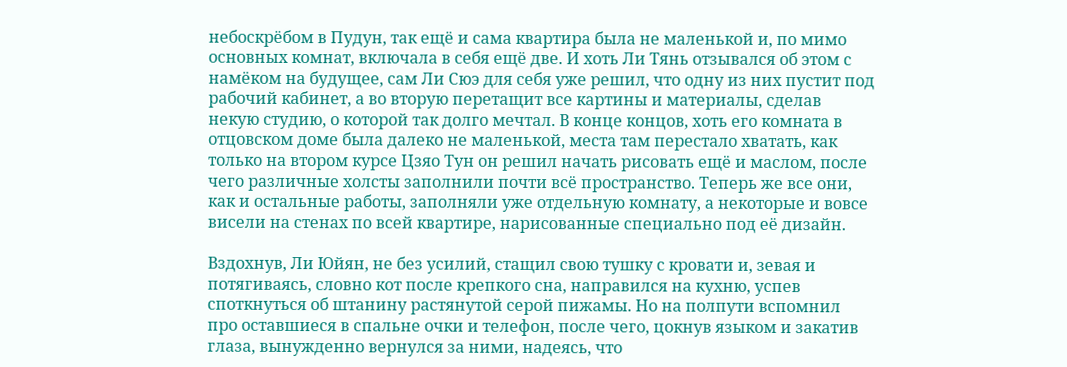небоскрёбом в Пудун, так ещё и сама квартира была не маленькой и, по мимо основных комнат, включала в себя ещё две. И хоть Ли Тянь отзывался об этом с намёком на будущее, сам Ли Сюэ для себя уже решил, что одну из них пустит под рабочий кабинет, а во вторую перетащит все картины и материалы, сделав некую студию, о которой так долго мечтал. В конце концов, хоть его комната в отцовском доме была далеко не маленькой, места там перестало хватать, как только на втором курсе Цзяо Тун он решил начать рисовать ещё и маслом, после чего различные холсты заполнили почти всё пространство. Теперь же все они, как и остальные работы, заполняли уже отдельную комнату, а некоторые и вовсе висели на стенах по всей квартире, нарисованные специально под её дизайн.

Вздохнув, Ли Юйян, не без усилий, стащил свою тушку с кровати и, зевая и потягиваясь, словно кот после крепкого сна, направился на кухню, успев споткнуться об штанину растянутой серой пижамы. Но на полпути вспомнил про оставшиеся в спальне очки и телефон, после чего, цокнув языком и закатив глаза, вынужденно вернулся за ними, надеясь, что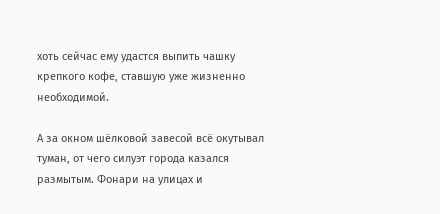хоть сейчас ему удастся выпить чашку крепкого кофе, ставшую уже жизненно необходимой.

А за окном шёлковой завесой всё окутывал туман, от чего силуэт города казался размытым. Фонари на улицах и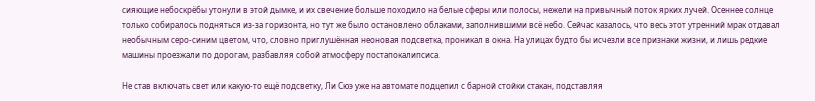сияющие небоскрёбы утонули в этой дымке, и их свечение больше походило на белые сферы или полосы, нежели на привычный поток ярких лучей. Осеннее солнце только собиралось подняться из-за горизонта, но тут же было остановлено облаками, заполнившими всё небо. Сейчас казалось, что весь этот утренний мрак отдавал необычным серо-синим цветом, что, словно приглушённая неоновая подсветка, проникал в окна. На улицах будто бы исчезли все признаки жизни, и лишь редкие машины проезжали по дорогам, разбавляя собой атмосферу постапокалипсиса.

Не став включать свет или какую-то ещё подсветку, Ли Сюэ уже на автомате подцепил с барной стойки стакан, подставляя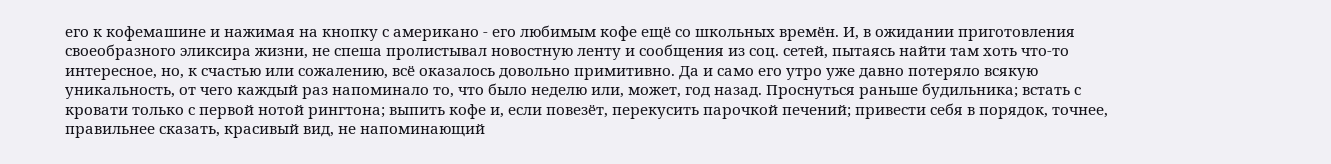его к кофемашине и нажимая на кнопку с американо - его любимым кофе ещё со школьных времён. И, в ожидании приготовления своеобразного эликсира жизни, не спеша пролистывал новостную ленту и сообщения из соц. сетей, пытаясь найти там хоть что-то интересное, но, к счастью или сожалению, всё оказалось довольно примитивно. Да и само его утро уже давно потеряло всякую уникальность, от чего каждый раз напоминало то, что было неделю или, может, год назад. Проснуться раньше будильника; встать с кровати только с первой нотой рингтона; выпить кофе и, если повезёт, перекусить парочкой печений; привести себя в порядок, точнее, правильнее сказать, красивый вид, не напоминающий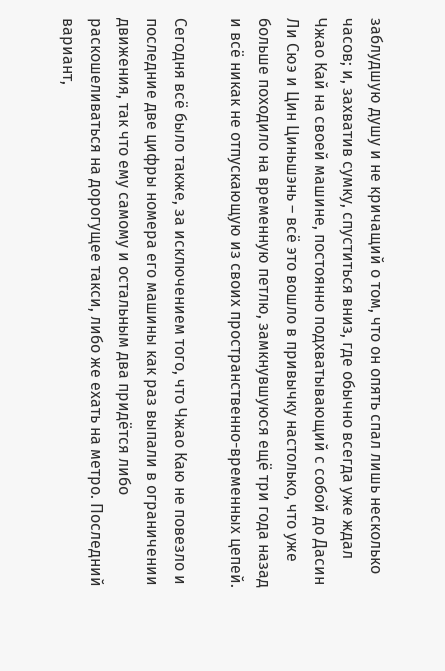заблудшую душу и не кричащий о том, что он опять спал лишь несколько часов; и, захватив сумку, спуститься вниз, где обычно всегда уже ждал Чжао Кай на своей машине, постоянно подхватывающий с собой до Дасин Ли Сюэ и Цин Циньшэнь – всё это вошло в привычку настолько, что уже больше походило на временную петлю, замкнувшуюся ещё три года назад и всё никак не отпускающую из своих пространственно-временных цепей.

Сегодня всё было также, за исключением того, что Чжао Каю не повезло и последние две цифры номера его машины как раз выпали в ограничении движения, так что ему самому и остальным два придётся либо раскошеливаться на дорогущее такси, либо же ехать на метро. Последний вариант,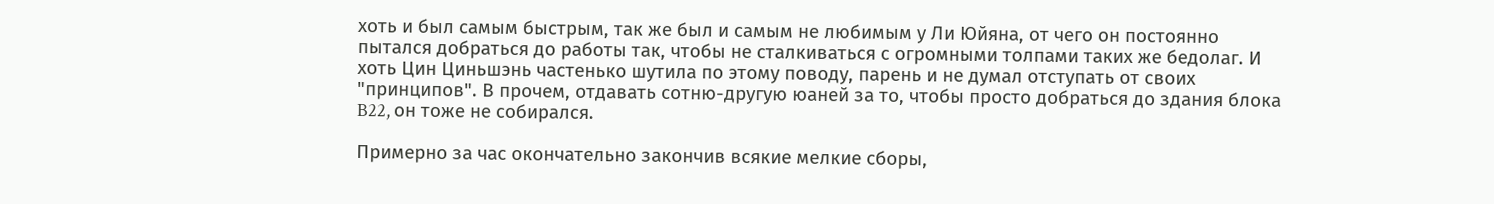хоть и был самым быстрым, так же был и самым не любимым у Ли Юйяна, от чего он постоянно пытался добраться до работы так, чтобы не сталкиваться с огромными толпами таких же бедолаг. И хоть Цин Циньшэнь частенько шутила по этому поводу, парень и не думал отступать от своих "принципов". В прочем, отдавать сотню-другую юаней за то, чтобы просто добраться до здания блока B22, он тоже не собирался.

Примерно за час окончательно закончив всякие мелкие сборы,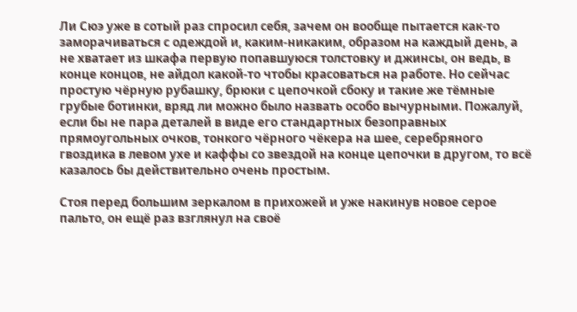Ли Сюэ уже в сотый раз спросил себя, зачем он вообще пытается как-то заморачиваться с одеждой и, каким-никаким, образом на каждый день, а не хватает из шкафа первую попавшуюся толстовку и джинсы, он ведь, в конце концов, не айдол какой-то чтобы красоваться на работе. Но сейчас простую чёрную рубашку, брюки с цепочкой сбоку и такие же тёмные грубые ботинки, вряд ли можно было назвать особо вычурными. Пожалуй, если бы не пара деталей в виде его стандартных безоправных прямоугольных очков, тонкого чёрного чëкера на шее, серебряного гвоздика в левом ухе и каффы со звездой на конце цепочки в другом, то всё казалось бы действительно очень простым.

Стоя перед большим зеркалом в прихожей и уже накинув новое серое пальто, он ещё раз взглянул на своё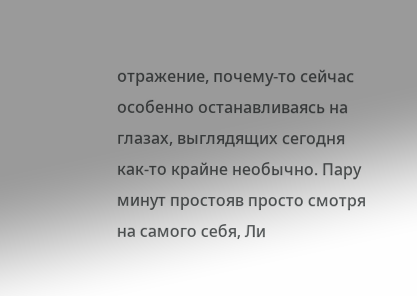отражение, почему-то сейчас особенно останавливаясь на глазах, выглядящих сегодня как-то крайне необычно. Пару минут простояв просто смотря на самого себя, Ли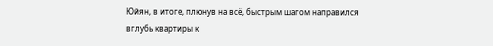Юйян, в итоге, плюнув на всё, быстрым шагом направился вглубь квартиры к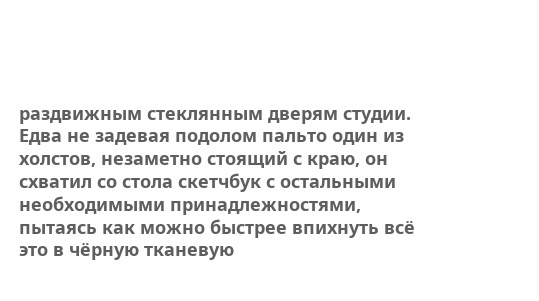раздвижным стеклянным дверям студии. Едва не задевая подолом пальто один из холстов, незаметно стоящий с краю, он схватил со стола скетчбук с остальными необходимыми принадлежностями, пытаясь как можно быстрее впихнуть всё это в чёрную тканевую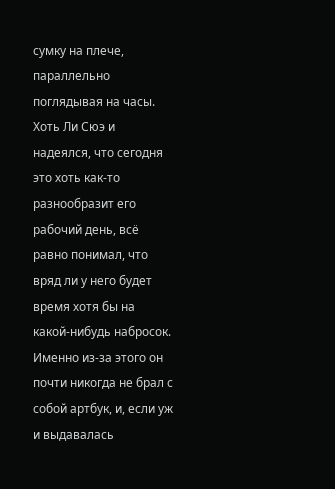сумку на плече, параллельно поглядывая на часы. Хоть Ли Сюэ и надеялся, что сегодня это хоть как-то разнообразит его рабочий день, всё равно понимал, что вряд ли у него будет время хотя бы на какой-нибудь набросок. Именно из-за этого он почти никогда не брал с собой артбук, и, если уж и выдавалась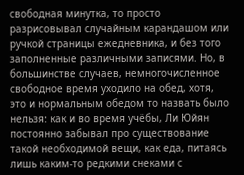свободная минутка, то просто разрисовывал случайным карандашом или ручкой страницы ежедневника, и без того заполненные различными записями. Но, в большинстве случаев, немногочисленное свободное время уходило на обед, хотя, это и нормальным обедом то назвать было нельзя: как и во время учёбы, Ли Юйян постоянно забывал про существование такой необходимой вещи, как еда, питаясь лишь каким-то редкими снеками с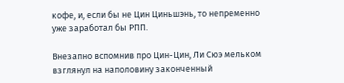кофе, и, если бы не Цин Циньшэнь, то непременно уже заработал бы РПП.

Внезапно вспомнив про Цин-Цин, Ли Сюэ мельком взглянул на наполовину законченный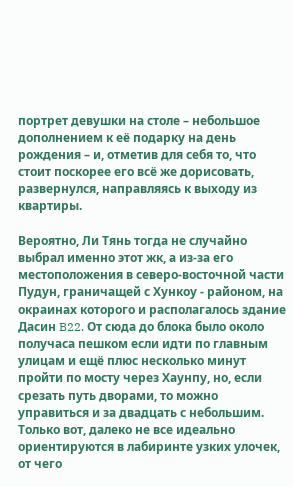портрет девушки на столе – небольшое дополнением к её подарку на день рождения – и, отметив для себя то, что стоит поскорее его всё же дорисовать, развернулся, направляясь к выходу из квартиры.

Вероятно, Ли Тянь тогда не случайно выбрал именно этот жк, а из-за его местоположения в северо-восточной части Пудун, граничащей с Хункоу - районом, на окраинах которого и располагалось здание Дасин B22. От сюда до блока было около получаса пешком если идти по главным улицам и ещё плюс несколько минут пройти по мосту через Хаунпу, но, если срезать путь дворами, то можно управиться и за двадцать с небольшим. Только вот, далеко не все идеально ориентируются в лабиринте узких улочек, от чего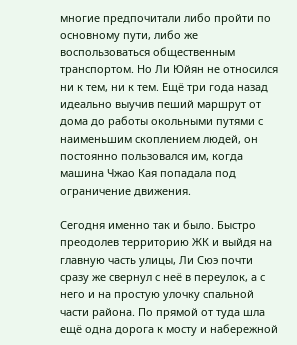многие предпочитали либо пройти по основному пути, либо же воспользоваться общественным транспортом. Но Ли Юйян не относился ни к тем, ни к тем. Ещё три года назад идеально выучив пеший маршрут от дома до работы окольными путями с наименьшим скоплением людей, он постоянно пользовался им, когда машина Чжао Кая попадала под ограничение движения.

Сегодня именно так и было. Быстро преодолев территорию ЖК и выйдя на главную часть улицы, Ли Сюэ почти сразу же свернул с неё в переулок, а с него и на простую улочку спальной части района. По прямой от туда шла ещё одна дорога к мосту и набережной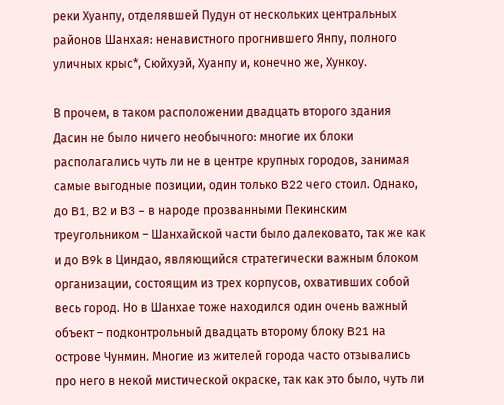реки Хуанпу, отделявшей Пудун от нескольких центральных районов Шанхая: ненавистного прогнившего Янпу, полного уличных крыс*, Сюйхуэй, Хуанпу и, конечно же, Хункоу.

В прочем, в таком расположении двадцать второго здания Дасин не было ничего необычного: многие их блоки располагались чуть ли не в центре крупных городов, занимая самые выгодные позиции, один только B22 чего стоил. Однако, до B1, B2 и B3 – в народе прозванными Пекинским треугольником – Шанхайской части было далековато, так же как и до B9k в Циндао, являющийся стратегически важным блоком организации, состоящим из трех корпусов, охвативших собой весь город. Но в Шанхае тоже находился один очень важный объект – подконтрольный двадцать второму блоку B21 на острове Чунмин. Многие из жителей города часто отзывались про него в некой мистической окраске, так как это было, чуть ли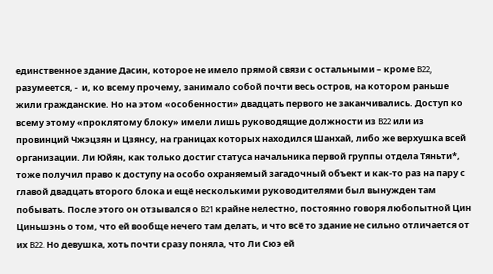единственное здание Дасин, которое не имело прямой связи с остальными – кроме B22, разумеется, -  и, ко всему прочему, занимало собой почти весь остров, на котором раньше жили гражданские. Но на этом «особенности» двадцать первого не заканчивались. Доступ ко всему этому «проклятому блоку» имели лишь руководящие должности из B22 или из провинций Чжэцзян и Цзянсу, на границах которых находился Шанхай, либо же верхушка всей организации. Ли Юйян, как только достиг статуса начальника первой группы отдела Тяньти*, тоже получил право к доступу на особо охраняемый загадочный объект и как-то раз на пару с главой двадцать второго блока и ещё несколькими руководителями был вынужден там побывать. После этого он отзывался о B21 крайне нелестно, постоянно говоря любопытной Цин Циньшэнь о том, что ей вообще нечего там делать, и что всё то здание не сильно отличается от их B22. Но девушка, хоть почти сразу поняла, что Ли Сюэ ей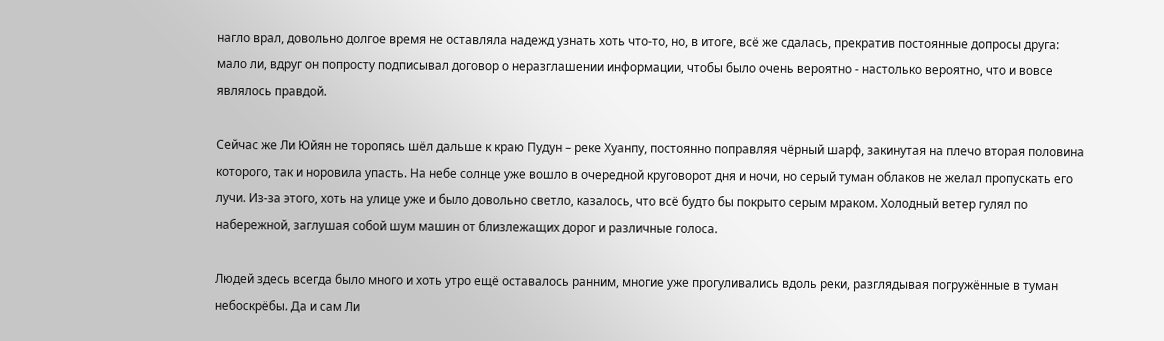нагло врал, довольно долгое время не оставляла надежд узнать хоть что-то, но, в итоге, всё же сдалась, прекратив постоянные допросы друга: мало ли, вдруг он попросту подписывал договор о неразглашении информации, чтобы было очень вероятно - настолько вероятно, что и вовсе являлось правдой.

Сейчас же Ли Юйян не торопясь шёл дальше к краю Пудун – реке Хуанпу, постоянно поправляя чёрный шарф, закинутая на плечо вторая половина которого, так и норовила упасть. На небе солнце уже вошло в очередной круговорот дня и ночи, но серый туман облаков не желал пропускать его лучи. Из-за этого, хоть на улице уже и было довольно светло, казалось, что всё будто бы покрыто серым мраком. Холодный ветер гулял по набережной, заглушая собой шум машин от близлежащих дорог и различные голоса.

Людей здесь всегда было много и хоть утро ещё оставалось ранним, многие уже прогуливались вдоль реки, разглядывая погружённые в туман небоскрёбы. Да и сам Ли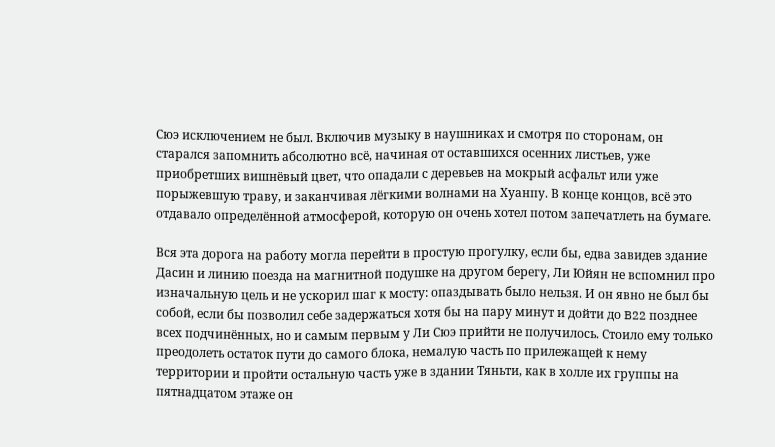Сюэ исключением не был. Включив музыку в наушниках и смотря по сторонам, он старался запомнить абсолютно всё, начиная от оставшихся осенних листьев, уже приобретших вишнёвый цвет, что опадали с деревьев на мокрый асфальт или уже порыжевшую траву, и заканчивая лёгкими волнами на Хуанпу. В конце концов, всё это отдавало определённой атмосферой, которую он очень хотел потом запечатлеть на бумаге.

Вся эта дорога на работу могла перейти в простую прогулку, если бы, едва завидев здание Дасин и линию поезда на магнитной подушке на другом берегу, Ли Юйян не вспомнил про изначальную цель и не ускорил шаг к мосту: опаздывать было нельзя. И он явно не был бы собой, если бы позволил себе задержаться хотя бы на пару минут и дойти до B22 позднее всех подчинённых, но и самым первым у Ли Сюэ прийти не получилось. Стоило ему только преодолеть остаток пути до самого блока, немалую часть по прилежащей к нему территории и пройти остальную часть уже в здании Тяньти, как в холле их группы на пятнадцатом этаже он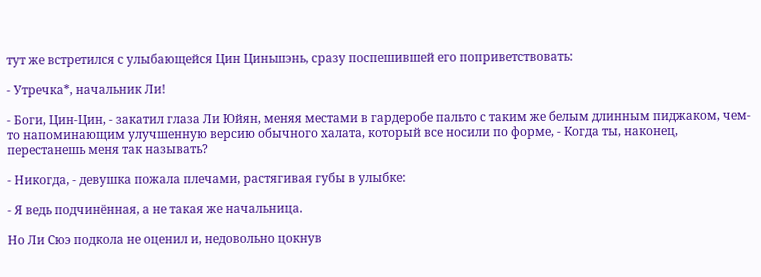тут же встретился с улыбающейся Цин Циньшэнь, сразу поспешившей его поприветствовать:

- Утречка*, начальник Ли!

- Боги, Цин-Цин, - закатил глаза Ли Юйян, меняя местами в гардеробе пальто с таким же белым длинным пиджаком, чем-то напоминающим улучшенную версию обычного халата, который все носили по форме, - Когда ты, наконец, перестанешь меня так называть?

- Никогда, - девушка пожала плечами, растягивая губы в улыбке:

- Я ведь подчинённая, а не такая же начальница.

Но Ли Сюэ подкола не оценил и, недовольно цокнув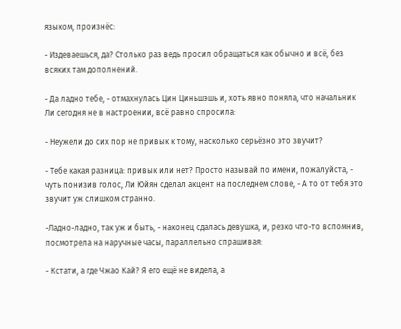языком, произнёс:

- Издеваешься, да? Столько раз ведь просил обращаться как обычно и всё, без всяких там дополнений.

- Да ладно тебе, - отмахнулась Цин Циньшэшь и, хоть явно поняла, что начальник Ли сегодня не в настроении, всё равно спросила:

- Неужели до сих пор не привык к тому, насколько серьёзно это звучит?

- Тебе какая разница: привык или нет? Просто называй по имени, пожалуйста, - чуть понизив голос, Ли Юйян сделал акцент на последнем слове, - А то от тебя это звучит уж слишком странно.

-Ладно-ладно, так уж и быть, - наконец сдалась девушка, и, резко что-то вспомнив, посмотрела на наручные часы, параллельно спрашивая:

- Кстати, а где Чжао Кай? Я его ещё не видела, а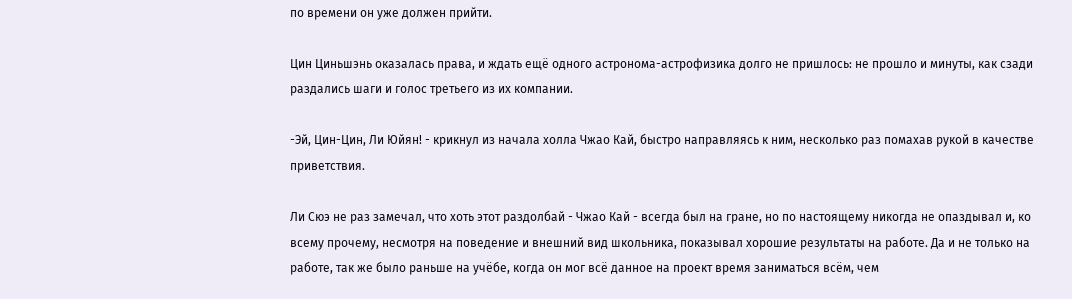по времени он уже должен прийти.

Цин Циньшэнь оказалась права, и ждать ещё одного астронома-астрофизика долго не пришлось: не прошло и минуты, как сзади раздались шаги и голос третьего из их компании.

-Эй, Цин-Цин, Ли Юйян! - крикнул из начала холла Чжао Кай, быстро направляясь к ним, несколько раз помахав рукой в качестве приветствия.

Ли Сюэ не раз замечал, что хоть этот раздолбай - Чжао Кай - всегда был на гране, но по настоящему никогда не опаздывал и, ко всему прочему, несмотря на поведение и внешний вид школьника, показывал хорошие результаты на работе. Да и не только на работе, так же было раньше на учёбе, когда он мог всё данное на проект время заниматься всём, чем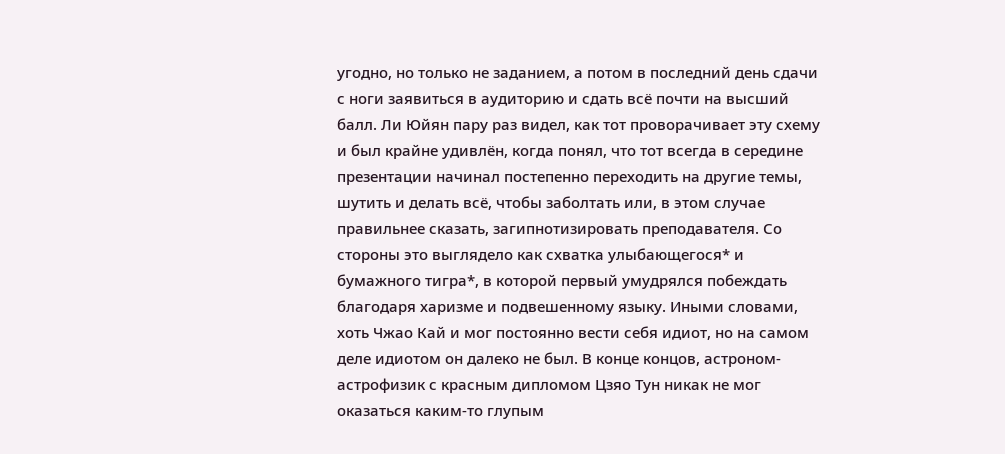угодно, но только не заданием, а потом в последний день сдачи с ноги заявиться в аудиторию и сдать всё почти на высший балл. Ли Юйян пару раз видел, как тот проворачивает эту схему и был крайне удивлён, когда понял, что тот всегда в середине презентации начинал постепенно переходить на другие темы, шутить и делать всё, чтобы заболтать или, в этом случае правильнее сказать, загипнотизировать преподавателя. Со стороны это выглядело как схватка улыбающегося* и бумажного тигра*, в которой первый умудрялся побеждать благодаря харизме и подвешенному языку. Иными словами, хоть Чжао Кай и мог постоянно вести себя идиот, но на самом деле идиотом он далеко не был. В конце концов, астроном-астрофизик с красным дипломом Цзяо Тун никак не мог оказаться каким-то глупым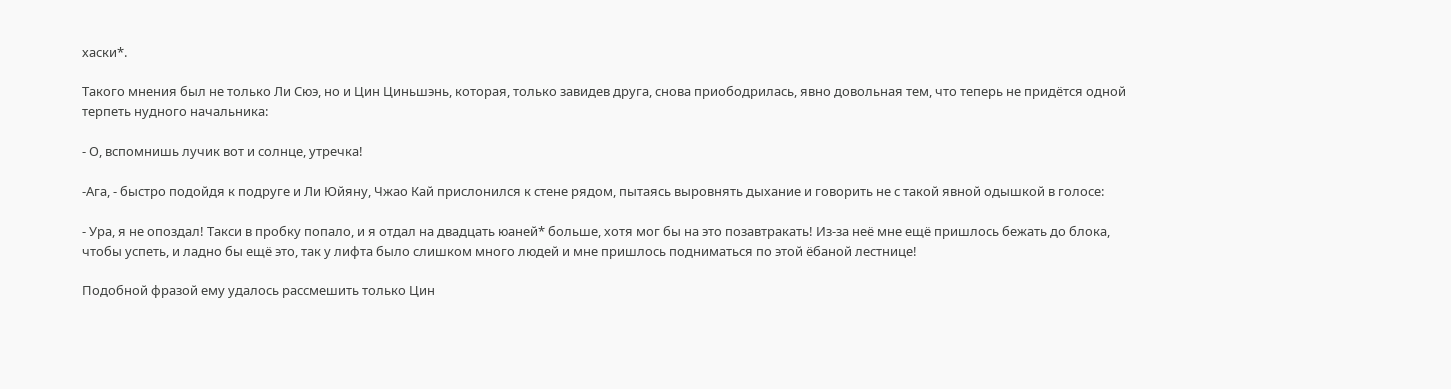хаски*.

Такого мнения был не только Ли Сюэ, но и Цин Циньшэнь, которая, только завидев друга, снова приободрилась, явно довольная тем, что теперь не придётся одной терпеть нудного начальника:

- О, вспомнишь лучик вот и солнце, утречка!

-Ага, - быстро подойдя к подруге и Ли Юйяну, Чжао Кай прислонился к стене рядом, пытаясь выровнять дыхание и говорить не с такой явной одышкой в голосе:

- Ура, я не опоздал! Такси в пробку попало, и я отдал на двадцать юаней* больше, хотя мог бы на это позавтракать! Из-за неё мне ещё пришлось бежать до блока, чтобы успеть, и ладно бы ещё это, так у лифта было слишком много людей и мне пришлось подниматься по этой ëбаной лестнице!

Подобной фразой ему удалось рассмешить только Цин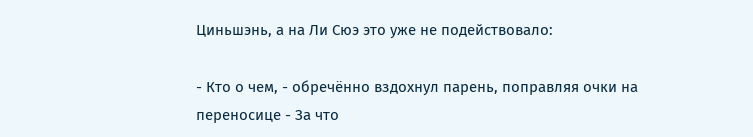Циньшэнь, а на Ли Сюэ это уже не подействовало:

- Кто о чем, - обречённо вздохнул парень, поправляя очки на переносице - За что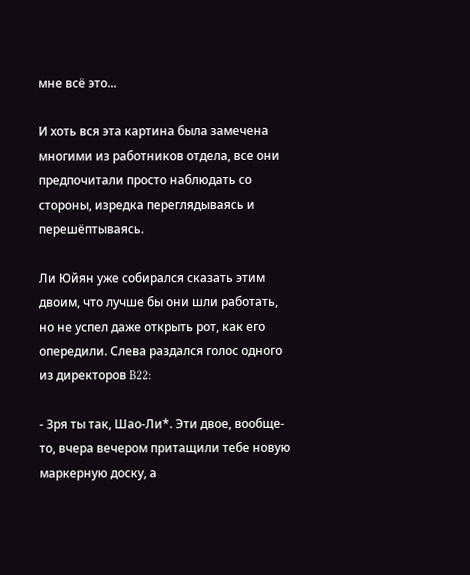мне всё это...

И хоть вся эта картина была замечена многими из работников отдела, все они предпочитали просто наблюдать со стороны, изредка переглядываясь и перешëптываясь.

Ли Юйян уже собирался сказать этим двоим, что лучше бы они шли работать, но не успел даже открыть рот, как его опередили. Слева раздался голос одного из директоров B22:

- Зря ты так, Шао-Ли*. Эти двое, вообще-то, вчера вечером притащили тебе новую маркерную доску, а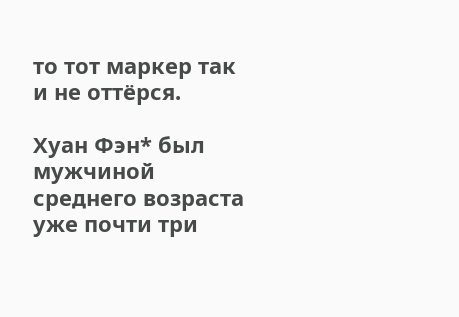то тот маркер так и не оттёрся.

Хуан Фэн* был мужчиной среднего возраста уже почти три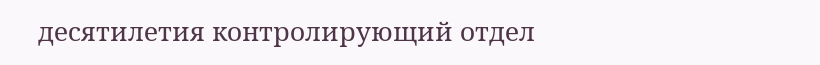десятилетия контролирующий отдел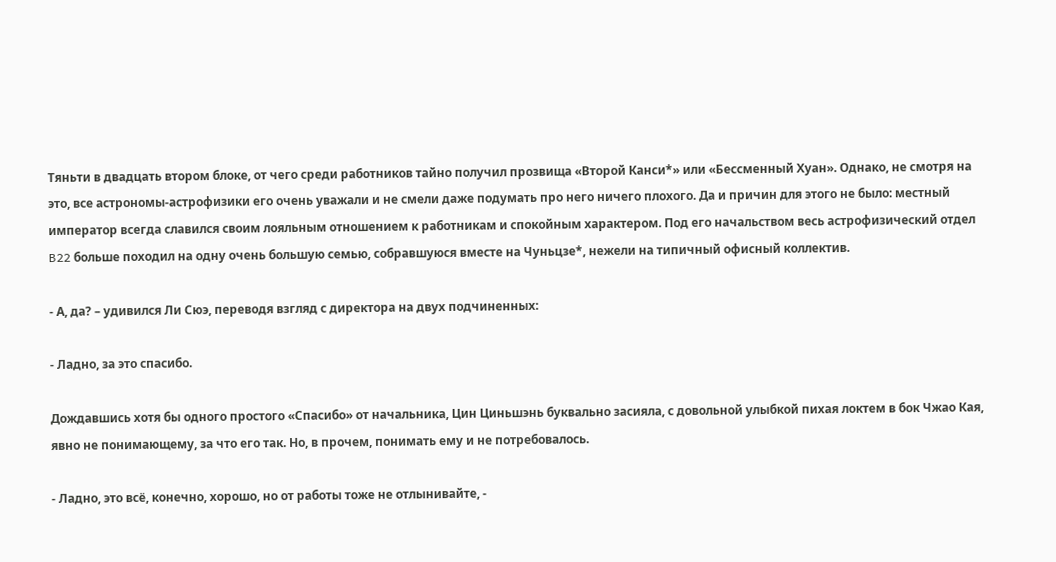Тяньти в двадцать втором блоке, от чего среди работников тайно получил прозвища «Второй Канси*» или «Бессменный Хуан». Однако, не смотря на это, все астрономы-астрофизики его очень уважали и не смели даже подумать про него ничего плохого. Да и причин для этого не было: местный император всегда славился своим лояльным отношением к работникам и спокойным характером. Под его начальством весь астрофизический отдел B22 больше походил на одну очень большую семью, собравшуюся вместе на Чуньцзе*, нежели на типичный офисный коллектив.

- А, да? – удивился Ли Сюэ, переводя взгляд с директора на двух подчиненных:

- Ладно, за это спасибо.

Дождавшись хотя бы одного простого «Спасибо» от начальника, Цин Циньшэнь буквально засияла, с довольной улыбкой пихая локтем в бок Чжао Кая, явно не понимающему, за что его так. Но, в прочем, понимать ему и не потребовалось.

- Ладно, это всё, конечно, хорошо, но от работы тоже не отлынивайте, -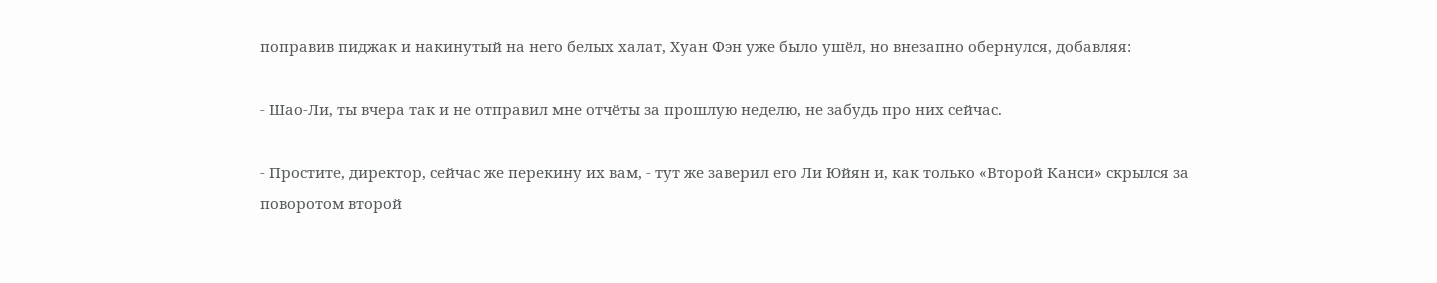поправив пиджак и накинутый на него белых халат, Хуан Фэн уже было ушёл, но внезапно обернулся, добавляя:

- Шао-Ли, ты вчера так и не отправил мне отчёты за прошлую неделю, не забудь про них сейчас.

- Простите, директор, сейчас же перекину их вам, - тут же заверил его Ли Юйян и, как только «Второй Канси» скрылся за поворотом второй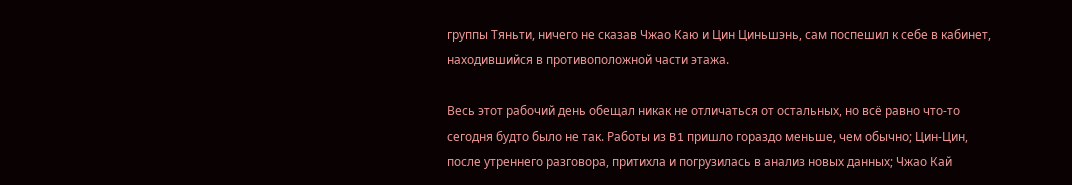группы Тяньти, ничего не сказав Чжао Каю и Цин Циньшэнь, сам поспешил к себе в кабинет, находившийся в противоположной части этажа.

Весь этот рабочий день обещал никак не отличаться от остальных, но всё равно что-то сегодня будто было не так. Работы из B1 пришло гораздо меньше, чем обычно; Цин-Цин, после утреннего разговора, притихла и погрузилась в анализ новых данных; Чжао Кай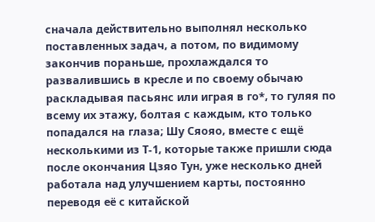сначала действительно выполнял несколько поставленных задач, а потом, по видимому закончив пораньше, прохлаждался то развалившись в кресле и по своему обычаю раскладывая пасьянс или играя в го*, то гуляя по всему их этажу, болтая с каждым, кто только попадался на глаза; Шу Сяояо, вместе с ещё несколькими из Т-1, которые также пришли сюда после окончания Цзяо Тун, уже несколько дней работала над улучшением карты, постоянно переводя её с китайской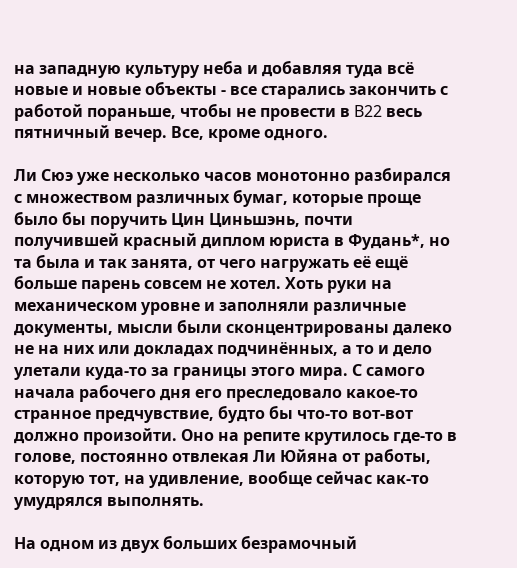на западную культуру неба и добавляя туда всё новые и новые объекты - все старались закончить с работой пораньше, чтобы не провести в B22 весь пятничный вечер. Все, кроме одного.

Ли Сюэ уже несколько часов монотонно разбирался с множеством различных бумаг, которые проще было бы поручить Цин Циньшэнь, почти получившей красный диплом юриста в Фудань*, но та была и так занята, от чего нагружать её ещё больше парень совсем не хотел. Хоть руки на механическом уровне и заполняли различные документы, мысли были сконцентрированы далеко не на них или докладах подчинённых, а то и дело улетали куда-то за границы этого мира. С самого начала рабочего дня его преследовало какое-то странное предчувствие, будто бы что-то вот-вот должно произойти. Оно на репите крутилось где-то в голове, постоянно отвлекая Ли Юйяна от работы, которую тот, на удивление, вообще сейчас как-то умудрялся выполнять.

На одном из двух больших безрамочный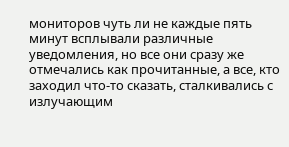мониторов чуть ли не каждые пять минут всплывали различные уведомления, но все они сразу же отмечались как прочитанные, а все, кто заходил что-то сказать, сталкивались с излучающим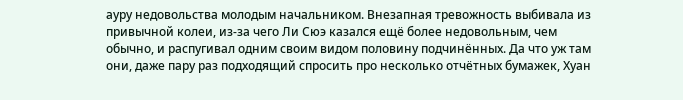ауру недовольства молодым начальником. Внезапная тревожность выбивала из привычной колеи, из-за чего Ли Сюэ казался ещë более недовольным, чем обычно, и распугивал одним своим видом половину подчинённых. Да что уж там они, даже пару раз подходящий спросить про несколько отчётных бумажек, Хуан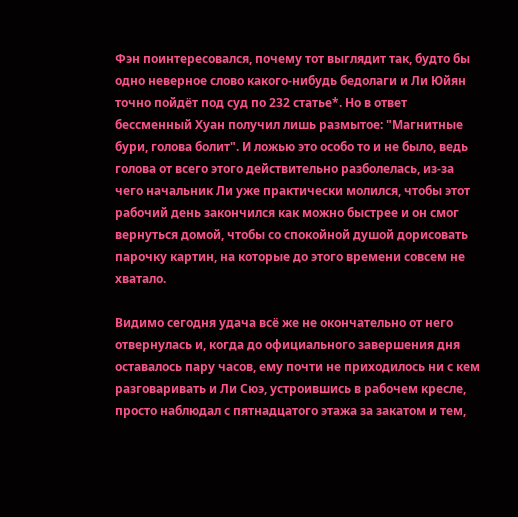Фэн поинтересовался, почему тот выглядит так, будто бы одно неверное слово какого-нибудь бедолаги и Ли Юйян точно пойдёт под суд по 232 статье*. Но в ответ бессменный Хуан получил лишь размытое: "Магнитные бури, голова болит". И ложью это особо то и не было, ведь голова от всего этого действительно разболелась, из-за чего начальник Ли уже практически молился, чтобы этот рабочий день закончился как можно быстрее и он смог вернуться домой, чтобы со спокойной душой дорисовать парочку картин, на которые до этого времени совсем не хватало.

Видимо сегодня удача всё же не окончательно от него отвернулась и, когда до официального завершения дня оставалось пару часов, ему почти не приходилось ни с кем разговаривать и Ли Сюэ, устроившись в рабочем кресле, просто наблюдал с пятнадцатого этажа за закатом и тем,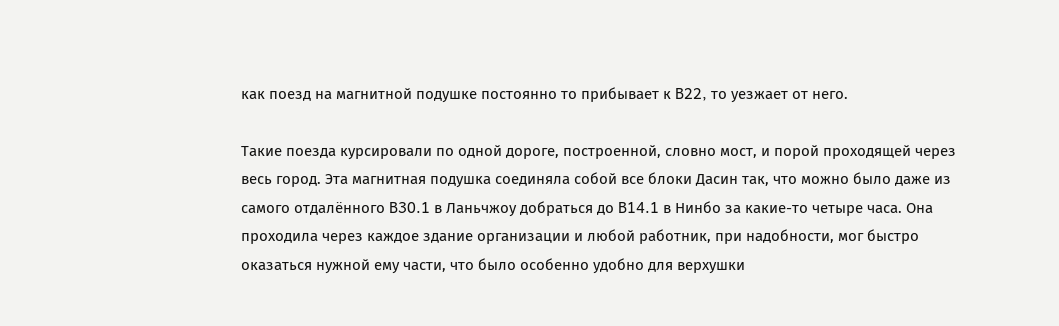как поезд на магнитной подушке постоянно то прибывает к B22, то уезжает от него.

Такие поезда курсировали по одной дороге, построенной, словно мост, и порой проходящей через весь город. Эта магнитная подушка соединяла собой все блоки Дасин так, что можно было даже из самого отдалённого B30.1 в Ланьчжоу добраться до B14.1 в Нинбо за какие-то четыре часа. Она проходила через каждое здание организации и любой работник, при надобности, мог быстро оказаться нужной ему части, что было особенно удобно для верхушки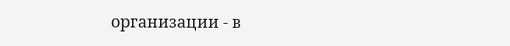организации - в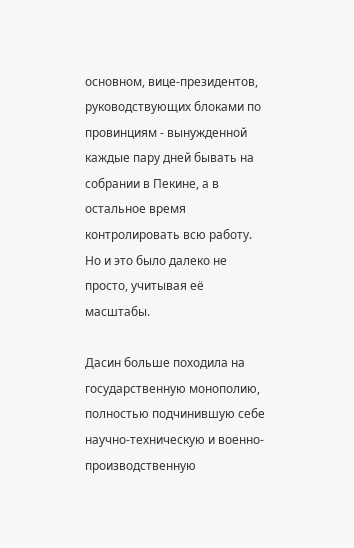основном, вице-президентов, руководствующих блоками по провинциям - вынужденной каждые пару дней бывать на собрании в Пекине, а в остальное время контролировать всю работу. Но и это было далеко не просто, учитывая её масштабы.

Дасин больше походила на государственную монополию, полностью подчинившую себе научно-техническую и военно-производственную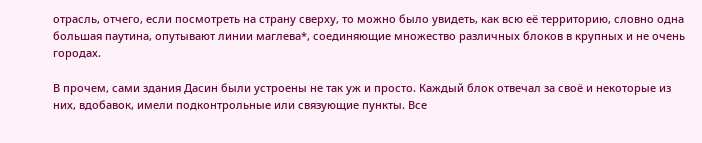отрасль, отчего, если посмотреть на страну сверху, то можно было увидеть, как всю её территорию, словно одна большая паутина, опутывают линии маглева*, соединяющие множество различных блоков в крупных и не очень городах.

В прочем, сами здания Дасин были устроены не так уж и просто. Каждый блок отвечал за своё и некоторые из них, вдобавок, имели подконтрольные или связующие пункты. Все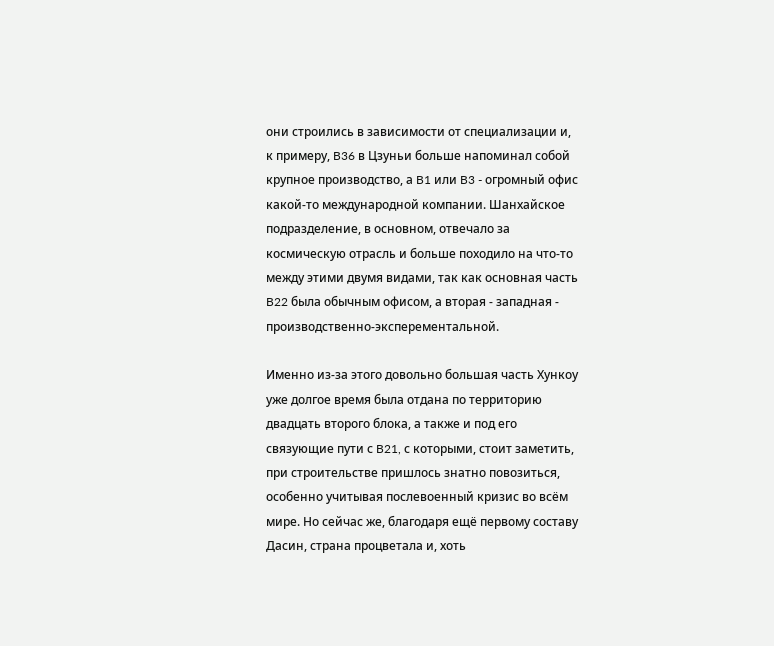они строились в зависимости от специализации и, к примеру, B36 в Цзуньи больше напоминал собой крупное производство, а B1 или B3 - огромный офис какой-то международной компании. Шанхайское подразделение, в основном, отвечало за космическую отрасль и больше походило на что-то между этими двумя видами, так как основная часть B22 была обычным офисом, а вторая - западная - производственно-эксперементальной.

Именно из-за этого довольно большая часть Хункоу уже долгое время была отдана по территорию двадцать второго блока, а также и под его связующие пути с B21, с которыми, стоит заметить, при строительстве пришлось знатно повозиться, особенно учитывая послевоенный кризис во всём мире. Но сейчас же, благодаря ещё первому составу Дасин, страна процветала и, хоть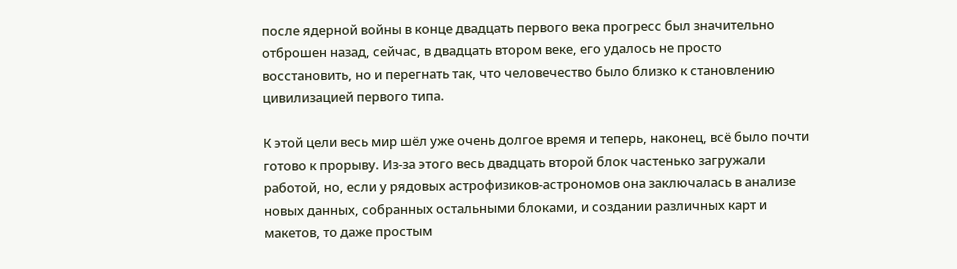после ядерной войны в конце двадцать первого века прогресс был значительно отброшен назад, сейчас, в двадцать втором веке, его удалось не просто восстановить, но и перегнать так, что человечество было близко к становлению цивилизацией первого типа.

К этой цели весь мир шёл уже очень долгое время и теперь, наконец, всё было почти готово к прорыву. Из-за этого весь двадцать второй блок частенько загружали работой, но, если у рядовых астрофизиков-астрономов она заключалась в анализе новых данных, собранных остальными блоками, и создании различных карт и макетов, то даже простым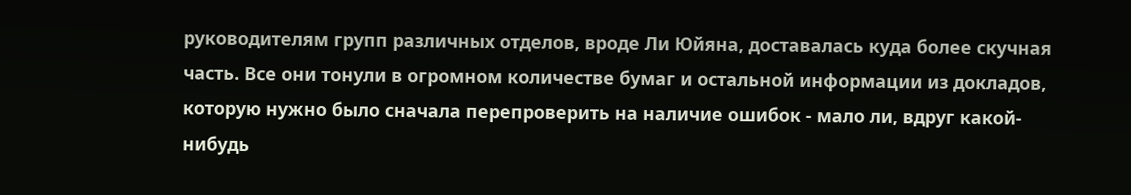руководителям групп различных отделов, вроде Ли Юйяна, доставалась куда более скучная часть. Все они тонули в огромном количестве бумаг и остальной информации из докладов, которую нужно было сначала перепроверить на наличие ошибок - мало ли, вдруг какой-нибудь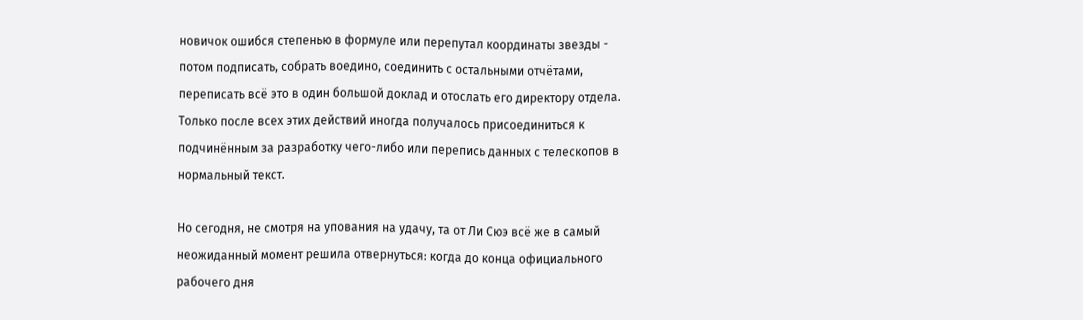новичок ошибся степенью в формуле или перепутал координаты звезды - потом подписать, собрать воедино, соединить с остальными отчётами, переписать всё это в один большой доклад и отослать его директору отдела. Только после всех этих действий иногда получалось присоединиться к подчинённым за разработку чего-либо или перепись данных с телескопов в нормальный текст.

Но сегодня, не смотря на упования на удачу, та от Ли Сюэ всё же в самый неожиданный момент решила отвернуться: когда до конца официального рабочего дня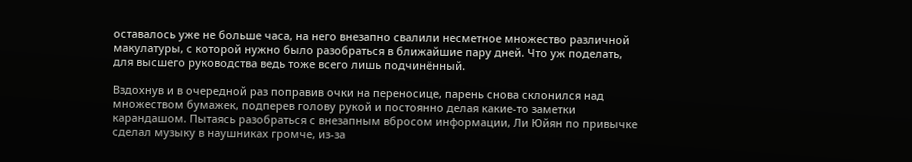оставалось уже не больше часа, на него внезапно свалили несметное множество различной макулатуры, с которой нужно было разобраться в ближайшие пару дней. Что уж поделать, для высшего руководства ведь тоже всего лишь подчинённый.

Вздохнув и в очередной раз поправив очки на переносице, парень снова склонился над множеством бумажек, подперев голову рукой и постоянно делая какие-то заметки карандашом. Пытаясь разобраться с внезапным вбросом информации, Ли Юйян по привычке сделал музыку в наушниках громче, из-за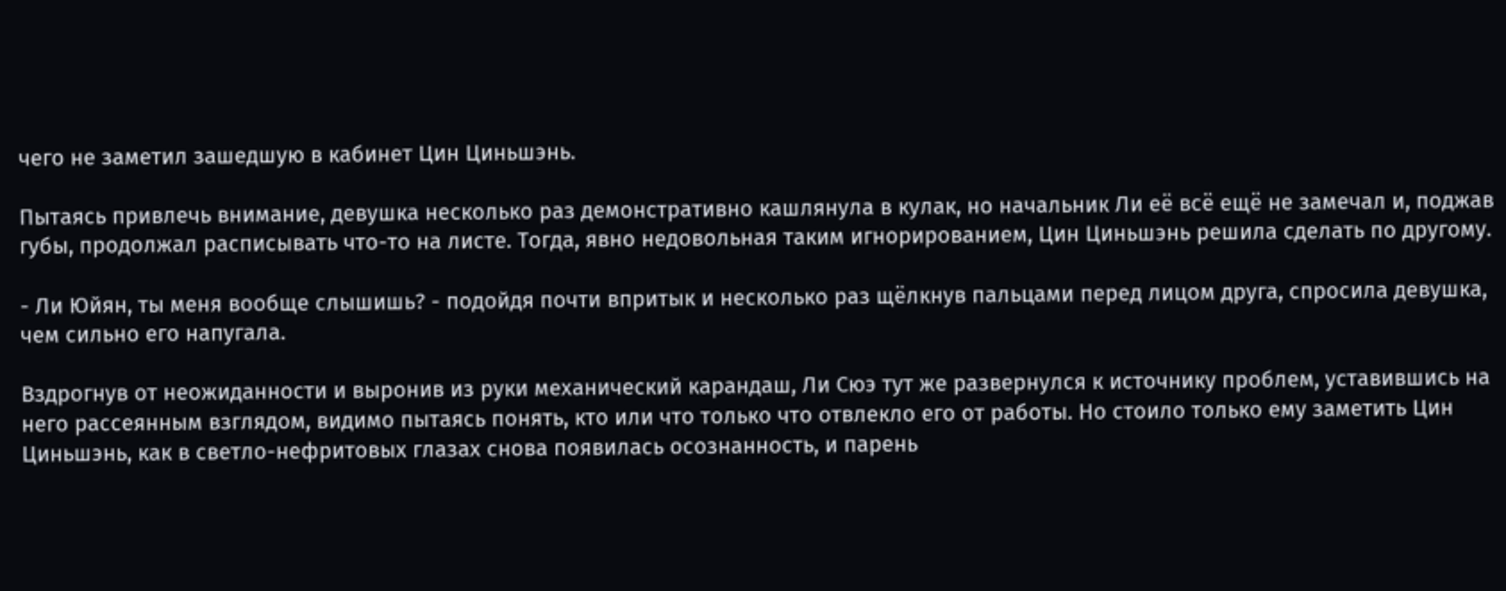чего не заметил зашедшую в кабинет Цин Циньшэнь.

Пытаясь привлечь внимание, девушка несколько раз демонстративно кашлянула в кулак, но начальник Ли её всё ещё не замечал и, поджав губы, продолжал расписывать что-то на листе. Тогда, явно недовольная таким игнорированием, Цин Циньшэнь решила сделать по другому.

- Ли Юйян, ты меня вообще слышишь? - подойдя почти впритык и несколько раз щёлкнув пальцами перед лицом друга, спросила девушка, чем сильно его напугала.

Вздрогнув от неожиданности и выронив из руки механический карандаш, Ли Сюэ тут же развернулся к источнику проблем, уставившись на него рассеянным взглядом, видимо пытаясь понять, кто или что только что отвлекло его от работы. Но стоило только ему заметить Цин Циньшэнь, как в светло-нефритовых глазах снова появилась осознанность, и парень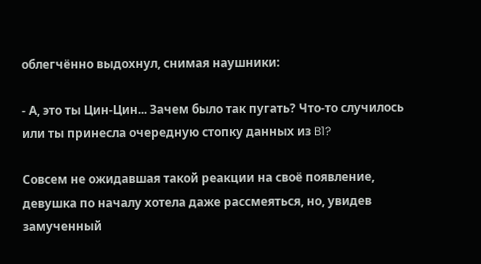облегчённо выдохнул, снимая наушники:

- А, это ты Цин-Цин... Зачем было так пугать? Что-то случилось или ты принесла очередную стопку данных из B1?

Совсем не ожидавшая такой реакции на своё появление, девушка по началу хотела даже рассмеяться, но, увидев замученный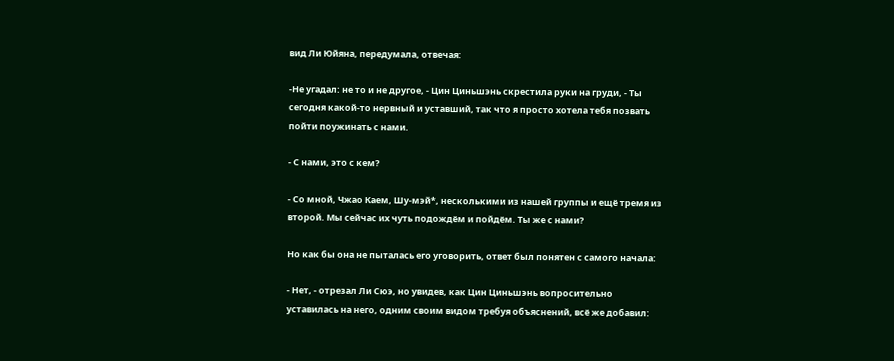вид Ли Юйяна, передумала, отвечая:

-Не угадал: не то и не другое, - Цин Циньшэнь скрестила руки на груди, - Ты сегодня какой-то нервный и уставший, так что я просто хотела тебя позвать пойти поужинать с нами.

- С нами, это с кем?

- Со мной, Чжао Каем, Шу-мэй*, несколькими из нашей группы и ещё тремя из второй. Мы сейчас их чуть подождём и пойдём. Ты же с нами?

Но как бы она не пыталась его уговорить, ответ был понятен с самого начала:

- Нет, - отрезал Ли Сюэ, но увидев, как Цин Циньшэнь вопросительно уставилась на него, одним своим видом требуя объяснений, всё же добавил: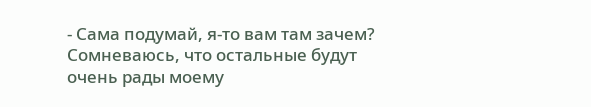- Сама подумай, я-то вам там зачем? Сомневаюсь, что остальные будут очень рады моему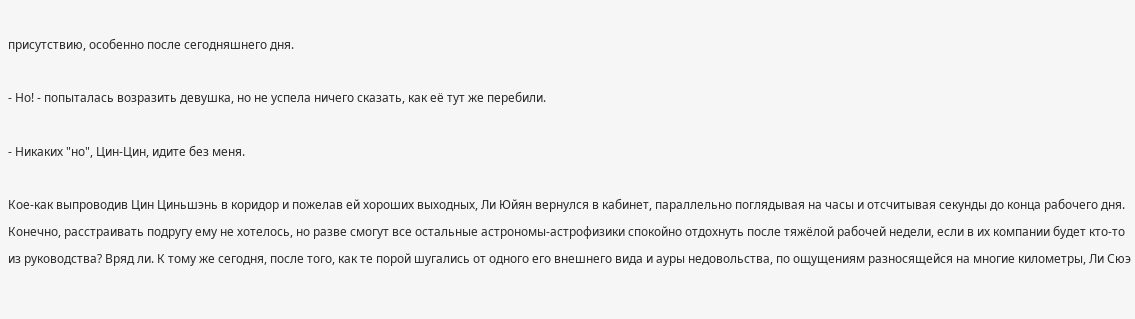присутствию, особенно после сегодняшнего дня.

- Но! - попыталась возразить девушка, но не успела ничего сказать, как её тут же перебили.

- Никаких "но", Цин-Цин, идите без меня.

Кое-как выпроводив Цин Циньшэнь в коридор и пожелав ей хороших выходных, Ли Юйян вернулся в кабинет, параллельно поглядывая на часы и отсчитывая секунды до конца рабочего дня. Конечно, расстраивать подругу ему не хотелось, но разве смогут все остальные астрономы-астрофизики спокойно отдохнуть после тяжёлой рабочей недели, если в их компании будет кто-то из руководства? Вряд ли. К тому же сегодня, после того, как те порой шугались от одного его внешнего вида и ауры недовольства, по ощущениям разносящейся на многие километры, Ли Сюэ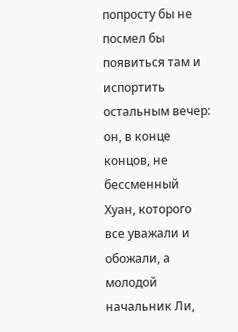попросту бы не посмел бы появиться там и испортить остальным вечер: он, в конце концов, не бессменный Хуан, которого все уважали и обожали, а молодой начальник Ли,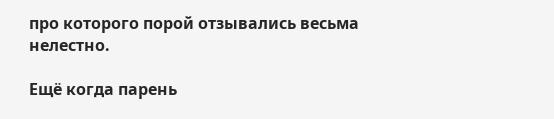про которого порой отзывались весьма нелестно.

Ещё когда парень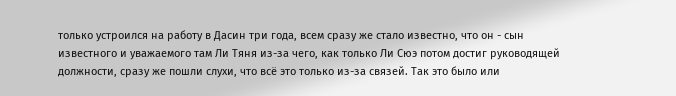только устроился на работу в Дасин три года, всем сразу же стало известно, что он - сын известного и уважаемого там Ли Тяня из-за чего, как только Ли Сюэ потом достиг руководящей должности, сразу же пошли слухи, что всё это только из-за связей. Так это было или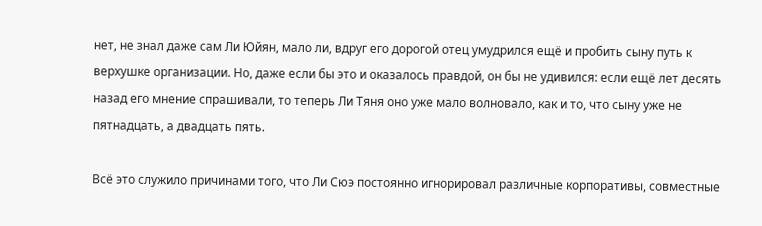нет, не знал даже сам Ли Юйян, мало ли, вдруг его дорогой отец умудрился ещё и пробить сыну путь к верхушке организации. Но, даже если бы это и оказалось правдой, он бы не удивился: если ещё лет десять назад его мнение спрашивали, то теперь Ли Тяня оно уже мало волновало, как и то, что сыну уже не пятнадцать, а двадцать пять.

Всё это служило причинами того, что Ли Сюэ постоянно игнорировал различные корпоративы, совместные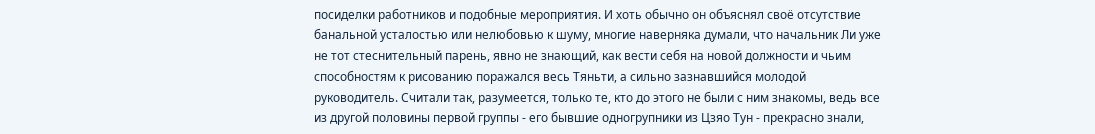посиделки работников и подобные мероприятия. И хоть обычно он объяснял своё отсутствие банальной усталостью или нелюбовью к шуму, многие наверняка думали, что начальник Ли уже не тот стеснительный парень, явно не знающий, как вести себя на новой должности и чьим способностям к рисованию поражался весь Тяньти, а сильно зазнавшийся молодой руководитель. Считали так, разумеется, только те, кто до этого не были с ним знакомы, ведь все из другой половины первой группы - его бывшие одногрупники из Цзяо Тун - прекрасно знали,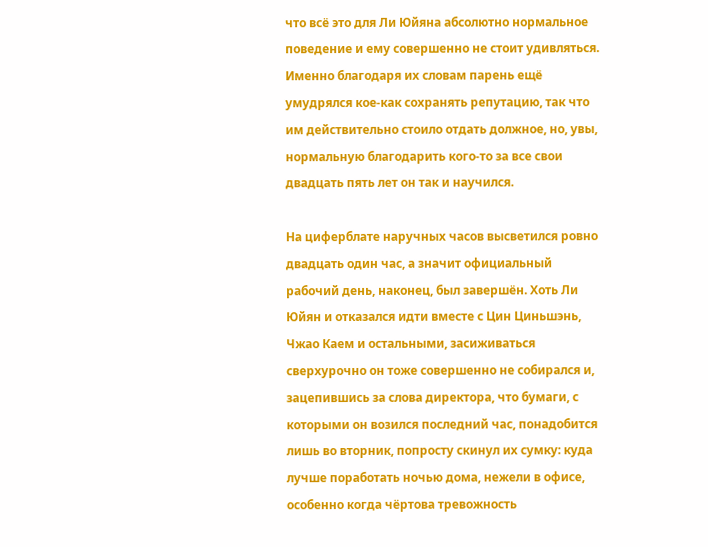что всё это для Ли Юйяна абсолютно нормальное поведение и ему совершенно не стоит удивляться. Именно благодаря их словам парень ещё умудрялся кое-как сохранять репутацию, так что им действительно стоило отдать должное, но, увы, нормальную благодарить кого-то за все свои двадцать пять лет он так и научился.

На циферблате наручных часов высветился ровно двадцать один час, а значит официальный рабочий день, наконец, был завершён. Хоть Ли Юйян и отказался идти вместе с Цин Циньшэнь, Чжао Каем и остальными, засиживаться сверхурочно он тоже совершенно не собирался и, зацепившись за слова директора, что бумаги, с которыми он возился последний час, понадобится лишь во вторник, попросту скинул их сумку: куда лучше поработать ночью дома, нежели в офисе, особенно когда чëртова тревожность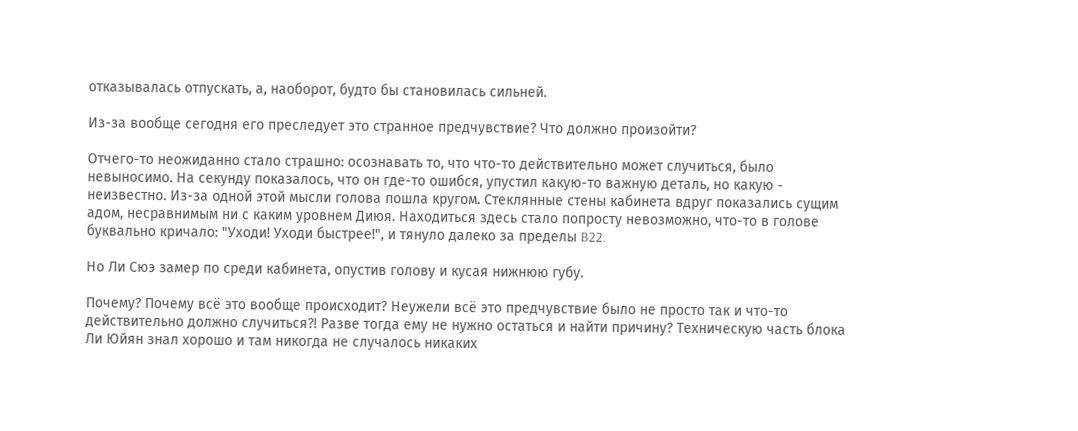отказывалась отпускать, а, наоборот, будто бы становилась сильней.

Из-за вообще сегодня его преследует это странное предчувствие? Что должно произойти?

Отчего-то неожиданно стало страшно: осознавать то, что что-то действительно может случиться, было невыносимо. На секунду показалось, что он где-то ошибся, упустил какую-то важную деталь, но какую - неизвестно. Из-за одной этой мысли голова пошла кругом. Стеклянные стены кабинета вдруг показались сущим адом, несравнимым ни с каким уровнем Диюя. Находиться здесь стало попросту невозможно, что-то в голове буквально кричало: "Уходи! Уходи быстрее!", и тянуло далеко за пределы B22.

Но Ли Сюэ замер по среди кабинета, опустив голову и кусая нижнюю губу.

Почему? Почему всё это вообще происходит? Неужели всё это предчувствие было не просто так и что-то действительно должно случиться?! Разве тогда ему не нужно остаться и найти причину? Техническую часть блока Ли Юйян знал хорошо и там никогда не случалось никаких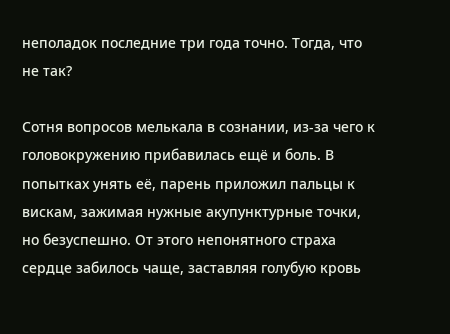неполадок последние три года точно. Тогда, что не так?

Сотня вопросов мелькала в сознании, из-за чего к головокружению прибавилась ещё и боль. В попытках унять её, парень приложил пальцы к вискам, зажимая нужные акупунктурные точки, но безуспешно. От этого непонятного страха сердце забилось чаще, заставляя голубую кровь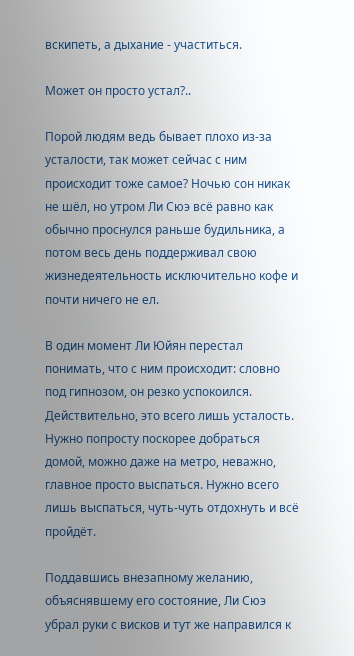вскипеть, а дыхание - участиться.

Может он просто устал?..

Порой людям ведь бывает плохо из-за усталости, так может сейчас с ним происходит тоже самое? Ночью сон никак не шёл, но утром Ли Сюэ всё равно как обычно проснулся раньше будильника, а потом весь день поддерживал свою жизнедеятельность исключительно кофе и почти ничего не ел.

В один момент Ли Юйян перестал понимать, что с ним происходит: словно под гипнозом, он резко успокоился. Действительно, это всего лишь усталость. Нужно попросту поскорее добраться домой, можно даже на метро, неважно, главное просто выспаться. Нужно всего лишь выспаться, чуть-чуть отдохнуть и всё пройдёт.

Поддавшись внезапному желанию, объяснявшему его состояние, Ли Сюэ убрал руки с висков и тут же направился к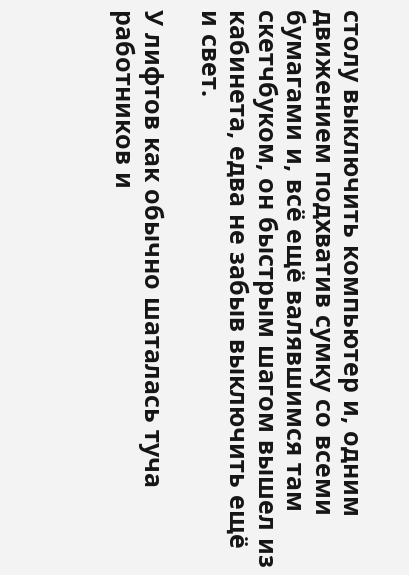столу выключить компьютер и, одним движением подхватив сумку со всеми бумагами и, всё ещё валявшимся там скетчбуком, он быстрым шагом вышел из кабинета, едва не забыв выключить ещё и свет.

У лифтов как обычно шаталась туча работников и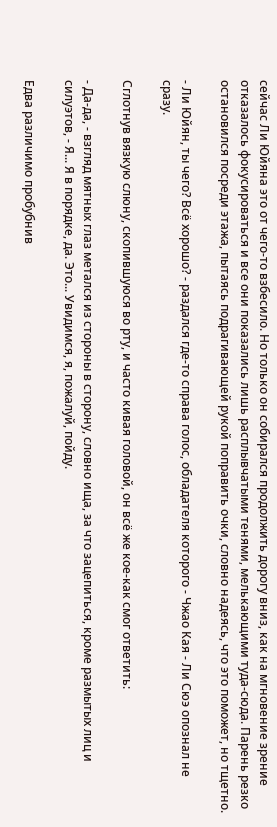сейчас Ли Юйяна это от чего-то взбесило. Но только он собирался продолжить дорогу вниз, как на мгновение зрение отказалось фокусироваться и все они показались лишь расплывчатыми тенями, мелькающими туда-сюда. Парень резко остановился посреди этажа, пытаясь подрагивающей рукой поправить очки, словно надеясь, что это поможет, но тщетно.

- Ли Юйян, ты чего? Всё хорошо? - раздался где-то справа голос, обладателя которого - Чжао Кая - Ли Сюэ опознал не сразу.

Сглотнув вязкую слюну, скопившуюся во рту, и часто кивая головой, он всё же кое-как смог ответить:

- Да-да, - взгляд мятных глаз метался из стороны в сторону, словно ища, за что зацепиться, кроме размытых лиц и силуэтов, - Я... Я в порядке, да. Это... Увидимся, я, пожалуй, пойду.

Едва различимо пробубнив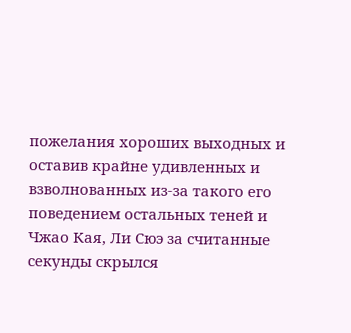пожелания хороших выходных и оставив крайне удивленных и взволнованных из-за такого его поведением остальных теней и Чжао Кая, Ли Сюэ за считанные секунды скрылся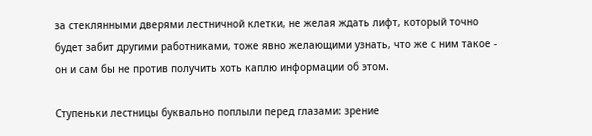за стеклянными дверями лестничной клетки, не желая ждать лифт, который точно будет забит другими работниками, тоже явно желающими узнать, что же с ним такое - он и сам бы не против получить хоть каплю информации об этом.

Ступеньки лестницы буквально поплыли перед глазами: зрение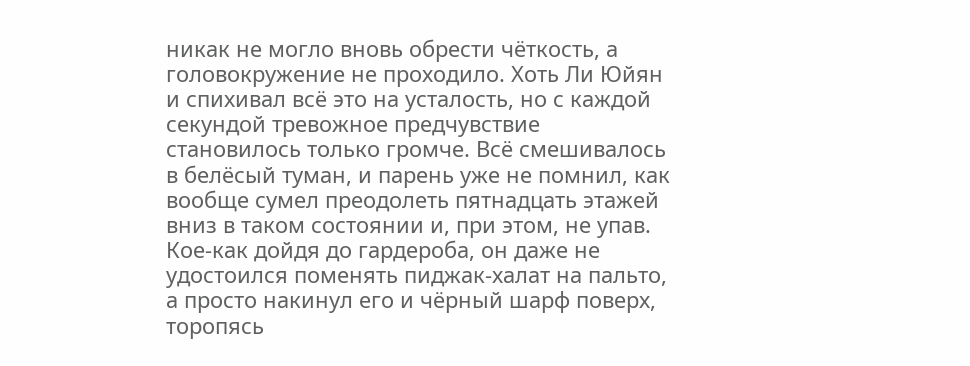никак не могло вновь обрести чёткость, а головокружение не проходило. Хоть Ли Юйян и спихивал всё это на усталость, но с каждой секундой тревожное предчувствие становилось только громче. Всё смешивалось в белёсый туман, и парень уже не помнил, как вообще сумел преодолеть пятнадцать этажей вниз в таком состоянии и, при этом, не упав. Кое-как дойдя до гардероба, он даже не удостоился поменять пиджак-халат на пальто, а просто накинул его и чёрный шарф поверх, торопясь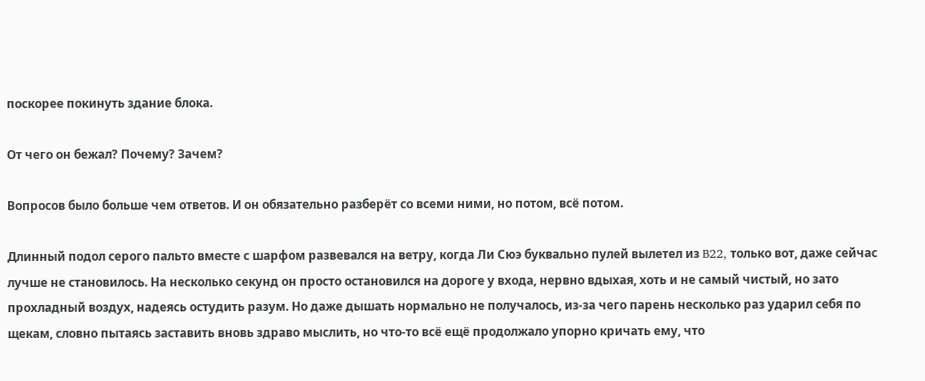поскорее покинуть здание блока.

От чего он бежал? Почему? Зачем?

Вопросов было больше чем ответов. И он обязательно разберёт со всеми ними, но потом, всё потом.

Длинный подол серого пальто вместе с шарфом развевался на ветру, когда Ли Сюэ буквально пулей вылетел из B22, только вот, даже сейчас лучше не становилось. На несколько секунд он просто остановился на дороге у входа, нервно вдыхая, хоть и не самый чистый, но зато прохладный воздух, надеясь остудить разум. Но даже дышать нормально не получалось, из-за чего парень несколько раз ударил себя по щекам, словно пытаясь заставить вновь здраво мыслить, но что-то всё ещё продолжало упорно кричать ему, что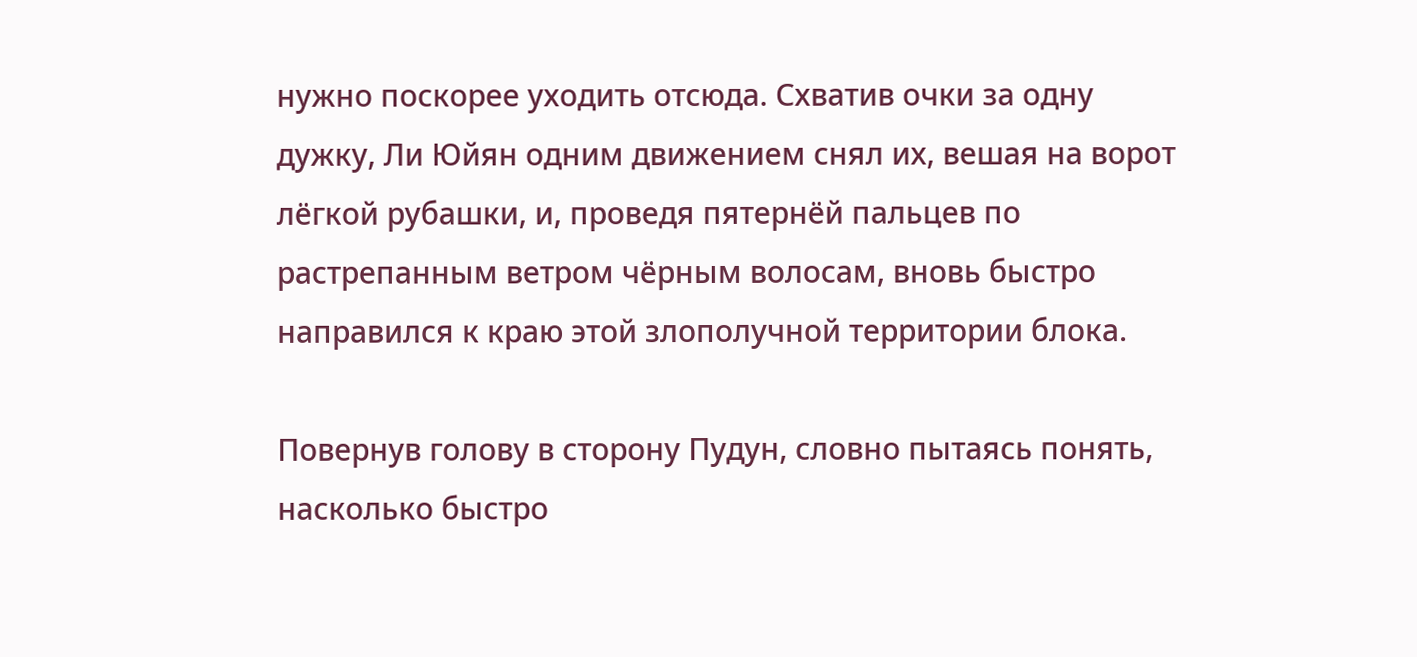нужно поскорее уходить отсюда. Схватив очки за одну дужку, Ли Юйян одним движением снял их, вешая на ворот лёгкой рубашки, и, проведя пятернёй пальцев по растрепанным ветром чёрным волосам, вновь быстро направился к краю этой злополучной территории блока.

Повернув голову в сторону Пудун, словно пытаясь понять, насколько быстро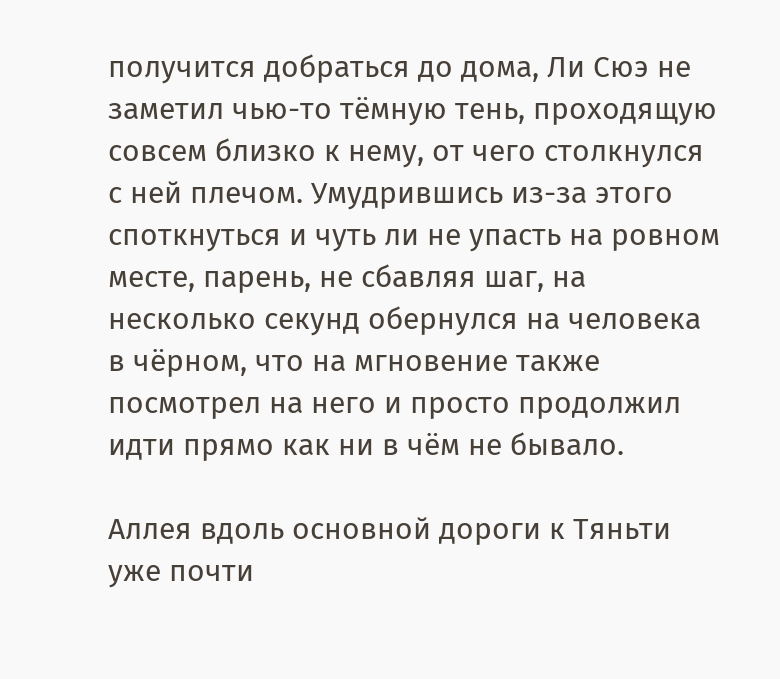получится добраться до дома, Ли Сюэ не заметил чью-то тёмную тень, проходящую совсем близко к нему, от чего столкнулся с ней плечом. Умудрившись из-за этого споткнуться и чуть ли не упасть на ровном месте, парень, не сбавляя шаг, на несколько секунд обернулся на человека в чёрном, что на мгновение также посмотрел на него и просто продолжил идти прямо как ни в чём не бывало.

Аллея вдоль основной дороги к Тяньти уже почти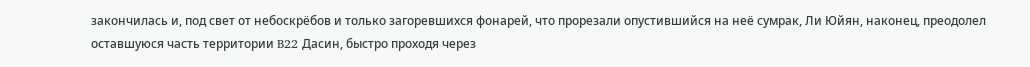закончилась и, под свет от небоскрёбов и только загоревшихся фонарей, что прорезали опустившийся на неё сумрак, Ли Юйян, наконец, преодолел оставшуюся часть территории B22 Дасин, быстро проходя через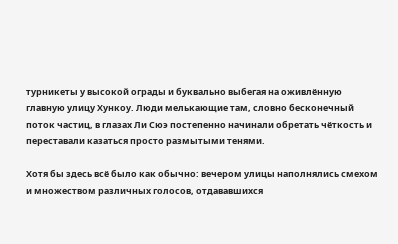турникеты у высокой ограды и буквально выбегая на оживлённую главную улицу Хункоу. Люди мелькающие там, словно бесконечный поток частиц, в глазах Ли Сюэ постепенно начинали обретать чёткость и переставали казаться просто размытыми тенями.

Хотя бы здесь всё было как обычно: вечером улицы наполнялись смехом и множеством различных голосов, отдававшихся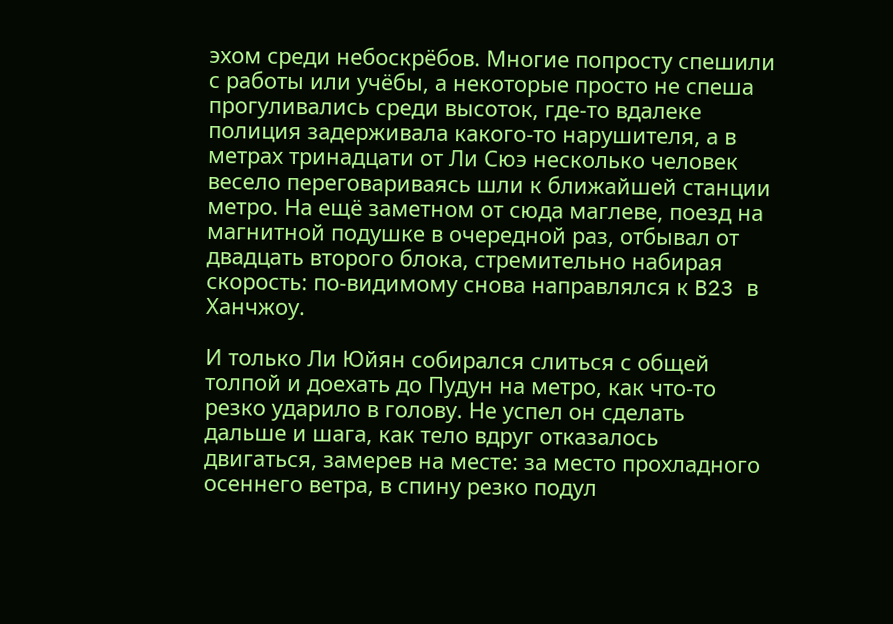эхом среди небоскрёбов. Многие попросту спешили с работы или учёбы, а некоторые просто не спеша прогуливались среди высоток, где-то вдалеке полиция задерживала какого-то нарушителя, а в метрах тринадцати от Ли Сюэ несколько человек весело переговариваясь шли к ближайшей станции метро. На ещё заметном от сюда маглеве, поезд на магнитной подушке в очередной раз, отбывал от двадцать второго блока, стремительно набирая скорость: по-видимому снова направлялся к B23 в Ханчжоу.

И только Ли Юйян собирался слиться с общей толпой и доехать до Пудун на метро, как что-то резко ударило в голову. Не успел он сделать дальше и шага, как тело вдруг отказалось двигаться, замерев на месте: за место прохладного осеннего ветра, в спину резко подул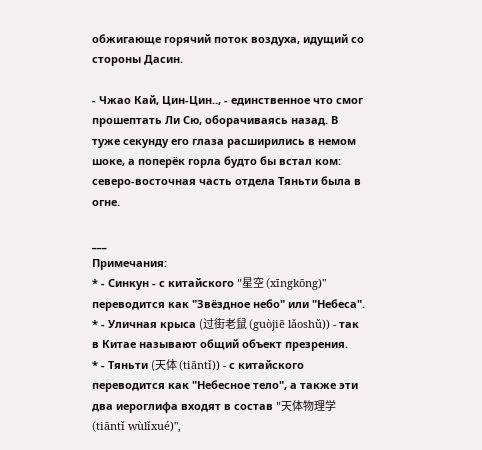обжигающе горячий поток воздуха, идущий со стороны Дасин.

- Чжао Кай, Цин-Цин.., - единственное что смог прошептать Ли Сю, оборачиваясь назад. В туже секунду его глаза расширились в немом шоке, а поперёк горла будто бы встал ком: северо-восточная часть отдела Тяньти была в огне.

___
Примечания:
* - Синкун - с китайского "星空 (xīngkōng)" переводится как "Звёздное небо" или "Небеса".
* - Уличная крыса (过街老鼠 (guòjiē lǎoshǔ)) - так в Китае называют общий объект презрения.
* - Тяньти (天体 (tiāntǐ)) - с китайского переводится как "Небесное тело", а также эти два иероглифа входят в состав "天体物理学 (tiāntǐ wùlǐxué)",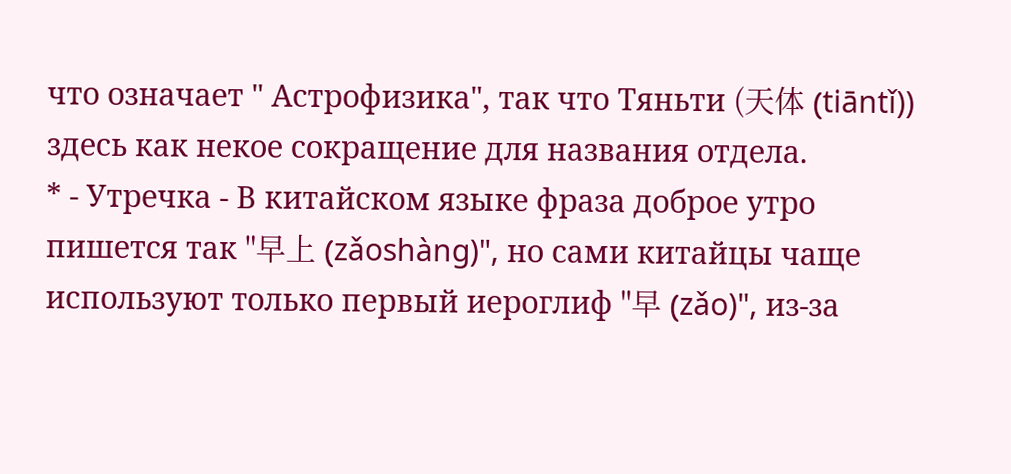что означает " Астрофизика", так что Тяньти (天体 (tiāntǐ)) здесь как некое сокращение для названия отдела.
* - Утречка - В китайском языке фраза доброе утро пишется так "早上 (zǎoshàng)", но сами китайцы чаще используют только первый иероглиф "早 (zǎo)", из-за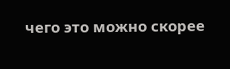чего это можно скорее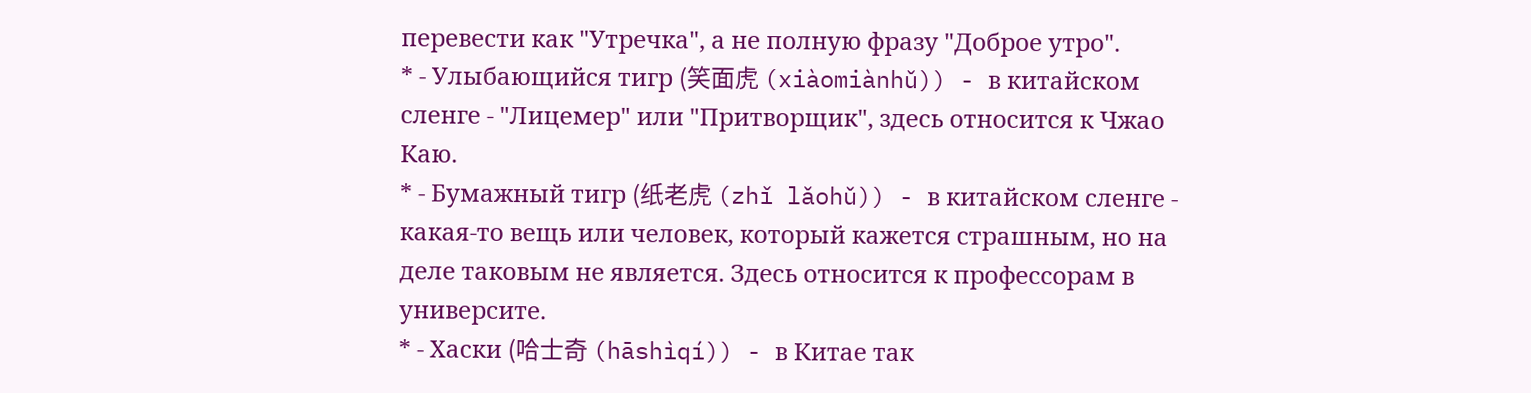перевести как "Утречка", а не полную фразу "Доброе утро".
* - Улыбающийся тигр (笑面虎 (xiàomiànhǔ)) - в китайском сленге - "Лицемер" или "Притворщик", здесь относится к Чжао Каю.
* - Бумажный тигр (纸老虎 (zhǐ lǎohǔ)) - в китайском сленге - какая-то вещь или человек, который кажется страшным, но на деле таковым не является. Здесь относится к профессорам в университе.
* - Хаски (哈士奇 (hāshìqí)) - в Китае так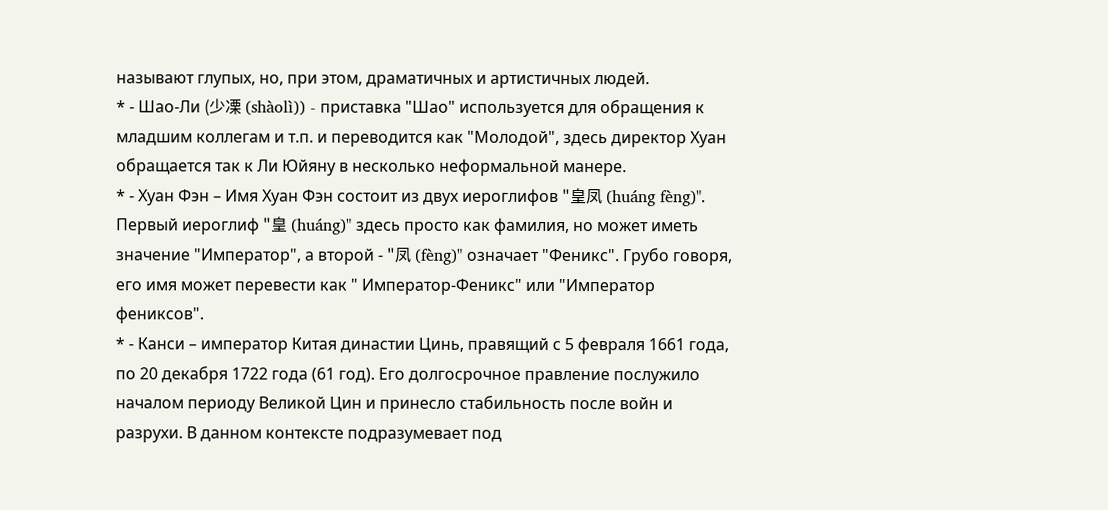называют глупых, но, при этом, драматичных и артистичных людей.
* - Шао-Ли (少凓 (shàolì)) - приставка "Шао" используется для обращения к младшим коллегам и т.п. и переводится как "Молодой", здесь директор Хуан обращается так к Ли Юйяну в несколько неформальной манере.
* - Хуан Фэн – Имя Хуан Фэн состоит из двух иероглифов "皇凤 (huáng fèng)". Первый иероглиф "皇 (huáng)" здесь просто как фамилия, но может иметь значение "Император", а второй - "凤 (fèng)" означает "Феникс". Грубо говоря, его имя может перевести как " Император-Феникс" или "Император фениксов".
* - Канси – император Китая династии Цинь, правящий с 5 февраля 1661 года, по 20 декабря 1722 года (61 год). Его долгосрочное правление послужило началом периоду Великой Цин и принесло стабильность после войн и разрухи. В данном контексте подразумевает под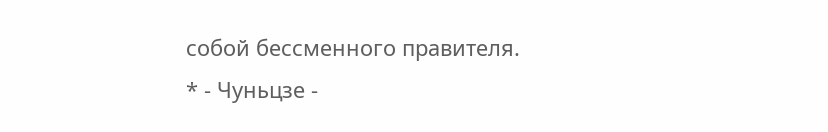собой бессменного правителя.
* - Чуньцзе -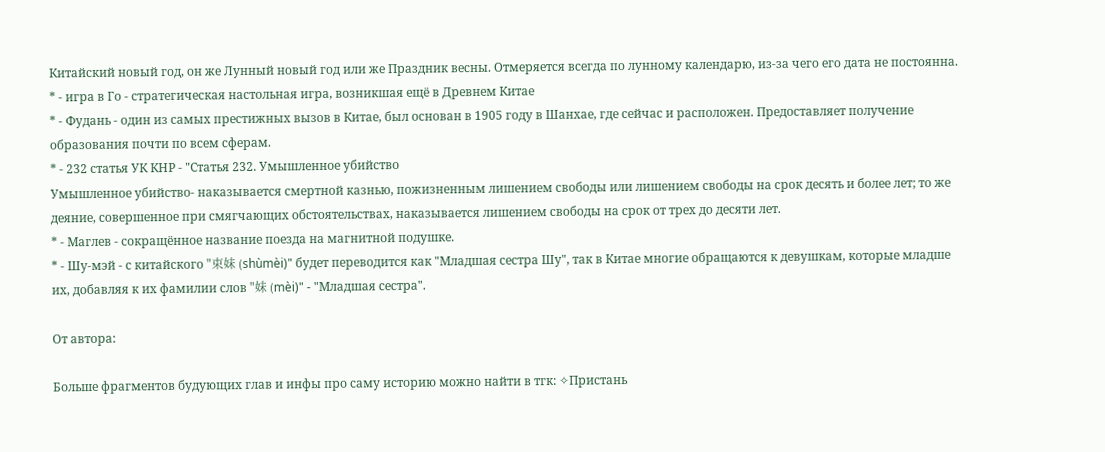Китайский новый год, он же Лунный новый год или же Праздник весны. Отмеряется всегда по лунному календарю, из-за чего его дата не постоянна.
* - игра в Го - стратегическая настольная игра, возникшая ещё в Древнем Китае
* - Фудань - один из самых престижных вызов в Китае, был основан в 1905 году в Шанхае, где сейчас и расположен. Предоставляет получение образования почти по всем сферам.
* - 232 статья УК КНР - "Статья 232. Умышленное убийство
Умышленное убийство- наказывается смертной казнью, пожизненным лишением свободы или лишением свободы на срок десять и более лет; то же деяние, совершенное при смягчающих обстоятельствах, наказывается лишением свободы на срок от трех до десяти лет.
* - Маглев - сокращённое название поезда на магнитной подушке.
* - Шу-мэй - с китайского "束妹 (shùmèi)" будет переводится как "Младшая сестра Шу", так в Китае многие обращаются к девушкам, которые младше их, добавляя к их фамилии слов "妹 (mèi)" - "Младшая сестра".

От автора:

Больше фрагментов будующих глав и инфы про саму историю можно найти в тгк: ✧Пристань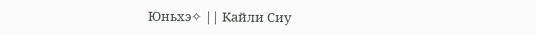Юньхэ✧ || Кайли Сиу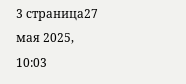3 страница27 мая 2025, 10:03